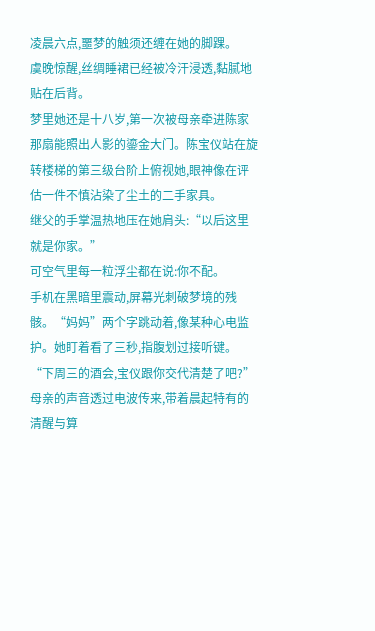凌晨六点,噩梦的触须还缠在她的脚踝。
虞晚惊醒,丝绸睡裙已经被冷汗浸透,黏腻地贴在后背。
梦里她还是十八岁,第一次被母亲牵进陈家那扇能照出人影的鎏金大门。陈宝仪站在旋转楼梯的第三级台阶上俯视她,眼神像在评估一件不慎沾染了尘土的二手家具。
继父的手掌温热地压在她肩头:“以后这里就是你家。”
可空气里每一粒浮尘都在说:你不配。
手机在黑暗里震动,屏幕光刺破梦境的残骸。“妈妈”两个字跳动着,像某种心电监护。她盯着看了三秒,指腹划过接听键。
“下周三的酒会,宝仪跟你交代清楚了吧?”母亲的声音透过电波传来,带着晨起特有的清醒与算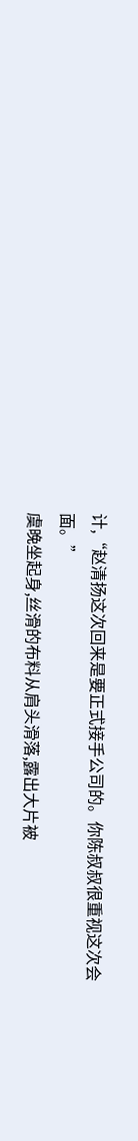计,“赵清扬这次回来是要正式接手公司的。你陈叔叔很重视这次会面。”
虞晚坐起身,丝滑的布料从肩头滑落,露出大片被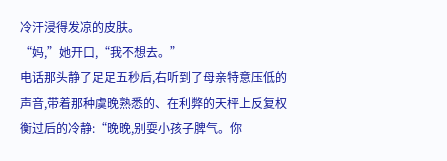冷汗浸得发凉的皮肤。
“妈,”她开口,“我不想去。”
电话那头静了足足五秒后,右听到了母亲特意压低的声音,带着那种虞晚熟悉的、在利弊的天枰上反复权衡过后的冷静:“晚晚,别耍小孩子脾气。你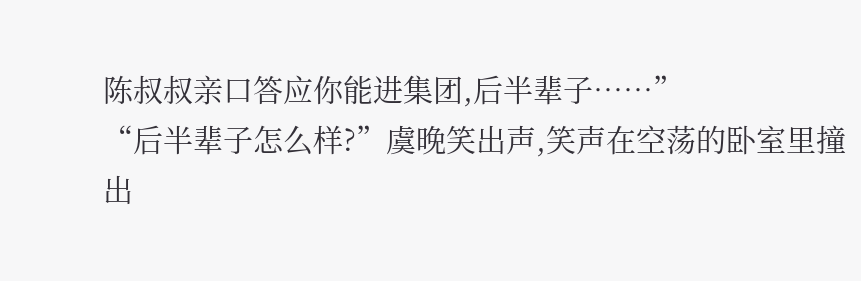陈叔叔亲口答应你能进集团,后半辈子……”
“后半辈子怎么样?”虞晚笑出声,笑声在空荡的卧室里撞出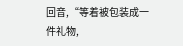回音,“等着被包装成一件礼物,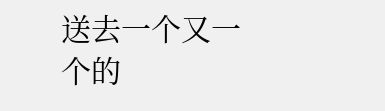送去一个又一个的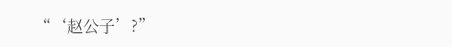“‘赵公子’?”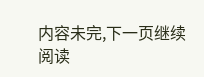内容未完,下一页继续阅读